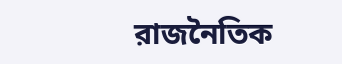রাজনৈতিক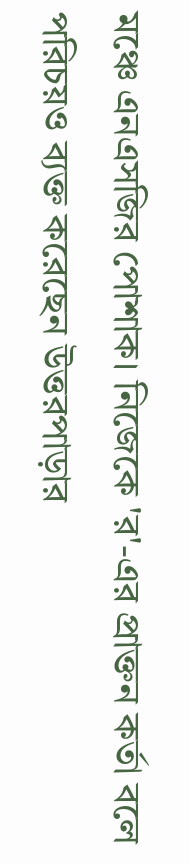মঞ্চে এনএসজির পোশাক। নিজেকে 'র'-এর প্রাক্তন কর্তা বলে পরিচয়ও ব্যক্ত করেছেন উত্তরপাড়ার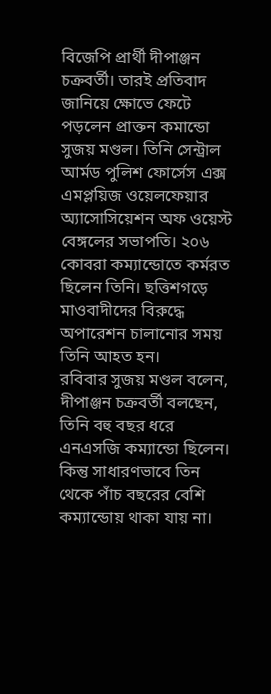বিজেপি প্রার্থী দীপাঞ্জন চক্রবর্তী। তারই প্রতিবাদ জানিয়ে ক্ষোভে ফেটে পড়লেন প্রাক্তন কমান্ডো সুজয় মণ্ডল। তিনি সেন্ট্রাল আর্মড পুলিশ ফোর্সেস এক্স এমপ্লয়িজ ওয়েলফেয়ার অ্যাসোসিয়েশন অফ ওয়েস্ট বেঙ্গলের সভাপতি। ২০৬ কোবরা কম্যান্ডোতে কর্মরত ছিলেন তিনি। ছত্তিশগড়ে মাওবাদীদের বিরুদ্ধে অপারেশন চালানোর সময় তিনি আহত হন।
রবিবার সুজয় মণ্ডল বলেন, দীপাঞ্জন চক্রবর্তী বলছেন, তিনি বহু বছর ধরে এনএসজি কম্যান্ডো ছিলেন। কিন্তু সাধারণভাবে তিন থেকে পাঁচ বছরের বেশি কম্যান্ডোয় থাকা যায় না।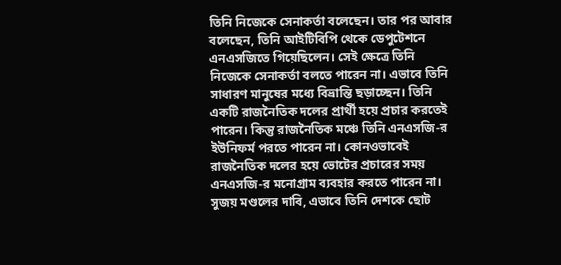তিনি নিজেকে সেনাকর্তা বলেছেন। তার পর আবার বলেছেন, তিনি আইটিবিপি থেকে ডেপুটেশনে এনএসজিতে গিয়েছিলেন। সেই ক্ষেত্রে তিনি নিজেকে সেনাকর্তা বলতে পারেন না। এভাবে তিনি সাধারণ মানুষের মধ্যে বিভ্রান্তি ছড়াচ্ছেন। তিনি একটি রাজনৈতিক দলের প্রার্থী হয়ে প্রচার করতেই পারেন। কিন্তু রাজনৈতিক মঞ্চে তিনি এনএসজি-র ইউনিফর্ম পরতে পারেন না। কোনওভাবেই রাজনৈতিক দলের হয়ে ভোটের প্রচারের সময় এনএসজি-র মনোগ্রাম ব্যবহার করতে পারেন না।
সুজয় মণ্ডলের দাবি, এভাবে তিনি দেশকে ছোট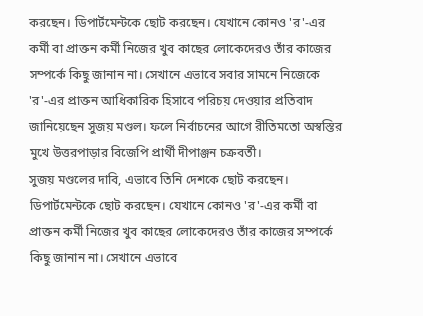করছেন। ডিপার্টমেন্টকে ছোট করছেন। যেখানে কোনও 'র'-এর কর্মী বা প্রাক্তন কর্মী নিজের খুব কাছের লোকেদেরও তাঁর কাজের সম্পর্কে কিছু জানান না। সেখানে এভাবে সবার সামনে নিজেকে 'র'-এর প্রাক্তন আধিকারিক হিসাবে পরিচয় দেওয়ার প্রতিবাদ জানিয়েছেন সুজয় মণ্ডল। ফলে নির্বাচনের আগে রীতিমতো অস্বস্তির মুখে উত্তরপাড়ার বিজেপি প্রার্থী দীপাঞ্জন চক্রবর্তী।
সুজয় মণ্ডলের দাবি, এভাবে তিনি দেশকে ছোট করছেন। ডিপার্টমেন্টকে ছোট করছেন। যেখানে কোনও 'র'-এর কর্মী বা প্রাক্তন কর্মী নিজের খুব কাছের লোকেদেরও তাঁর কাজের সম্পর্কে কিছু জানান না। সেখানে এভাবে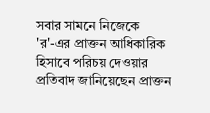সবার সামনে নিজেকে 'র'-এর প্রাক্তন আধিকারিক হিসাবে পরিচয় দেওয়ার প্রতিবাদ জানিয়েছেন প্রাক্তন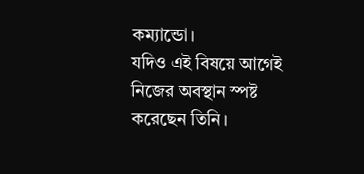কম্যান্ডো।
যদিও এই বিষয়ে আগেই নিজের অবস্থান স্পষ্ট করেছেন তিনি।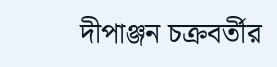দীপাঞ্জন চক্রবর্তীর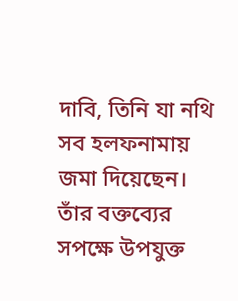দাবি, তিনি যা নথি সব হলফনামায় জমা দিয়েছেন। তাঁর বক্তব্যের সপক্ষে উপযুক্ত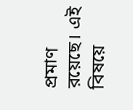প্রমাণ রয়েছে। এই বিষয়ে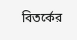বিতর্কের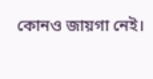কোনও জায়গা নেই।